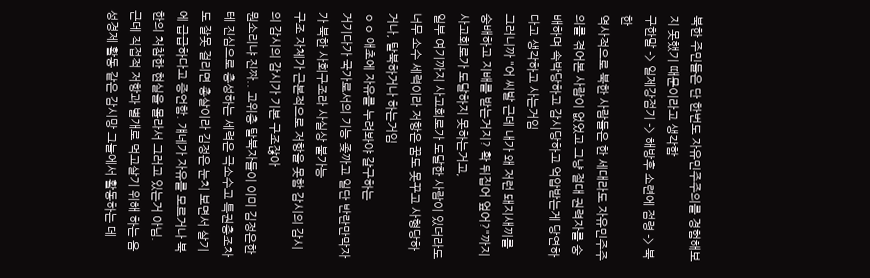북한 주민들은 단 한번도 자유민주주의를 경험해보지 못했기 때문이라고 생각함
구한말 -> 일제강점기 -> 해방후 소련에 점령 -> 북한
역사적으로 북한 사람들은 한 세대라도 자유민주주의를 겪어본 사람이 없었고 그냥 절대 권력자를 숭배하며 속박당하고 감시당하고 억압받는게 당연하다고 생각하고 사는거임
그러니까 "어 씨발 근데 내가 왜 저런 돼지새끼를 숭배하고 지배를 받는거지? 확 뒤집어 엎어?"까지 사고회로가 도달하지 못하는거고,
일부 여기까지 사고회로가 도달한 사람이 있더라도 너무 소수 세력이라 저항은 꿈도 못꾸고 사형당하거나, 탈북하거나 하는거임
ㅇㅇ 애초에 자유를 누려봐야 갈구하는
거기다가 국가로서의 기능 좆까고 일단 반란만막자가 북한 사회구조라 사실상 불가능
구조 자체가 근본적으로 저항을 못함 감시의 감시의 감시의 감시가 기본 구조잖아
뭔소리냐 진짜.. 고위층 탈북자들이 이미 김정은한테 진심으로 충성하는 세력은 극소수고 특권층조차도 잘못 걸리면 총살이라 김정은 눈치 보면서 살기에 급급하다고 증언함. 걔네가 자유를 모르거나 북한의 처참한 현실을 몰라서 그러고 있는거 아님.
근데 직접적 저항과 별개로 먹고살기 위해 하는 음성경제 활동 같은 감시망 그늘에서 활동하는 데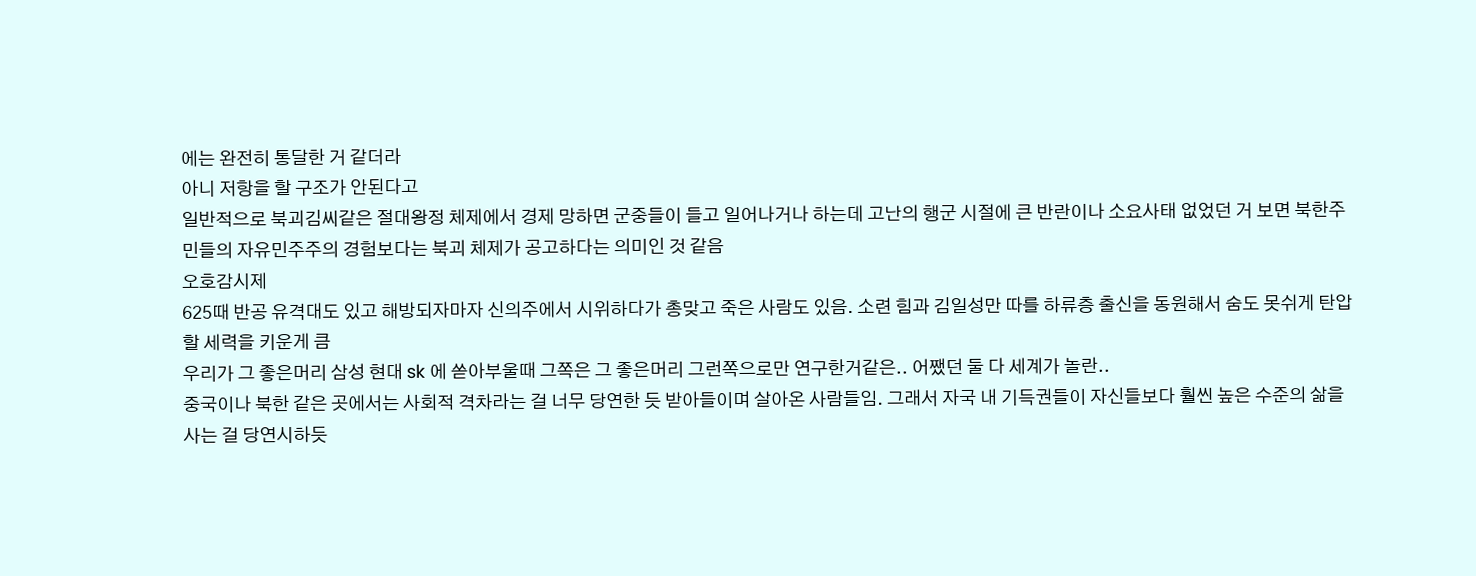에는 완전히 통달한 거 같더라
아니 저항을 할 구조가 안된다고
일반적으로 북괴김씨같은 절대왕정 체제에서 경제 망하면 군중들이 들고 일어나거나 하는데 고난의 행군 시절에 큰 반란이나 소요사태 없었던 거 보면 북한주민들의 자유민주주의 경험보다는 북괴 체제가 공고하다는 의미인 것 같음
오호감시제
625때 반공 유격대도 있고 해방되자마자 신의주에서 시위하다가 총맞고 죽은 사람도 있음. 소련 힘과 김일성만 따를 하류층 출신을 동원해서 숨도 못쉬게 탄압할 세력을 키운게 큼
우리가 그 좋은머리 삼성 현대 sk 에 쏟아부울때 그쪽은 그 좋은머리 그런쪽으로만 연구한거같은.. 어쨌던 둘 다 세계가 놀란..
중국이나 북한 같은 곳에서는 사회적 격차라는 걸 너무 당연한 듯 받아들이며 살아온 사람들임. 그래서 자국 내 기득권들이 자신들보다 훨씬 높은 수준의 삶을 사는 걸 당연시하듯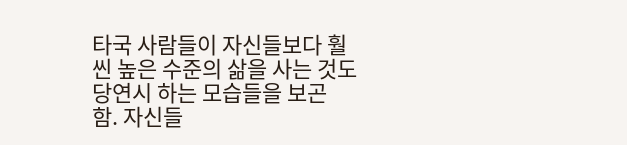타국 사람들이 자신들보다 훨씬 높은 수준의 삶을 사는 것도 당연시 하는 모습들을 보곤 함. 자신들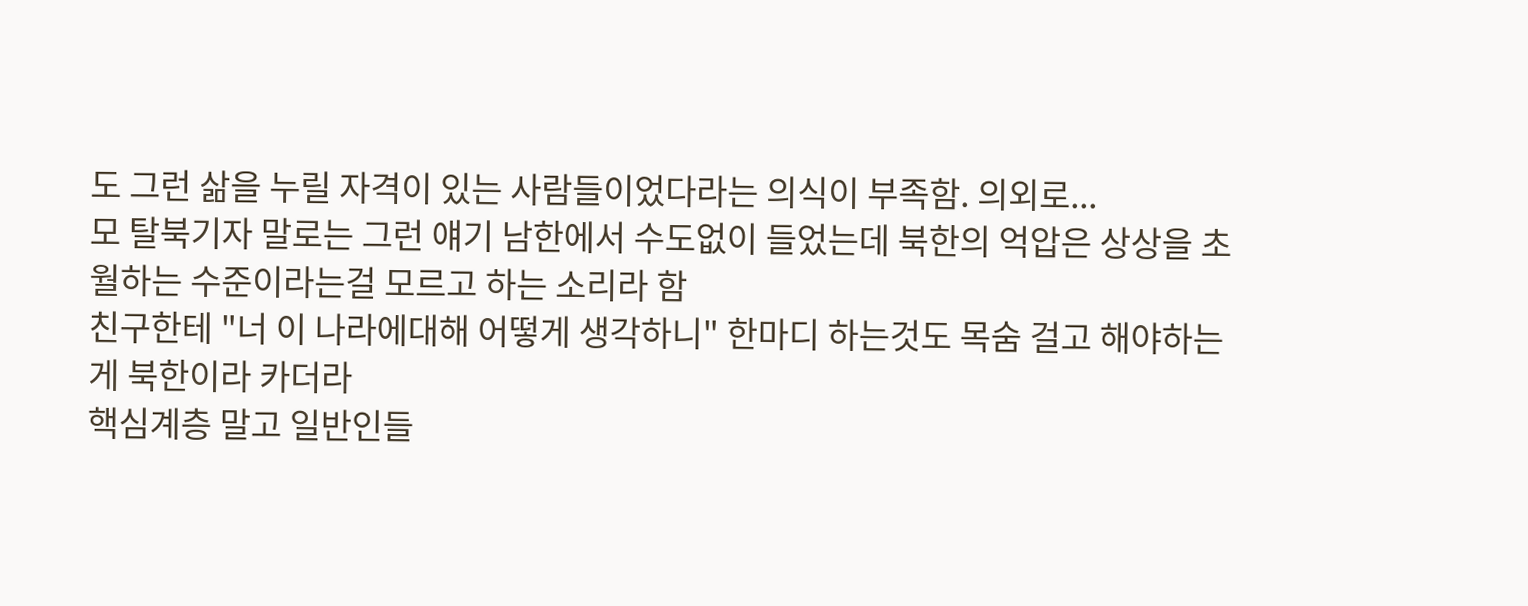도 그런 삶을 누릴 자격이 있는 사람들이었다라는 의식이 부족함. 의외로...
모 탈북기자 말로는 그런 얘기 남한에서 수도없이 들었는데 북한의 억압은 상상을 초월하는 수준이라는걸 모르고 하는 소리라 함
친구한테 "너 이 나라에대해 어떻게 생각하니" 한마디 하는것도 목숨 걸고 해야하는게 북한이라 카더라
핵심계층 말고 일반인들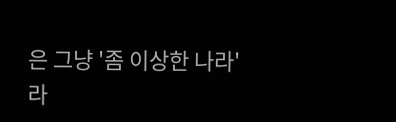은 그냥 '좀 이상한 나라'라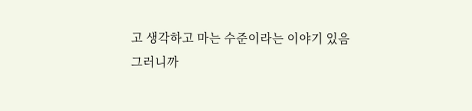고 생각하고 마는 수준이라는 이야기 있음
그러니까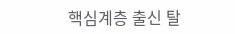핵심계층 출신 탈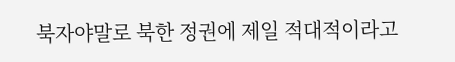북자야말로 북한 정권에 제일 적대적이라고